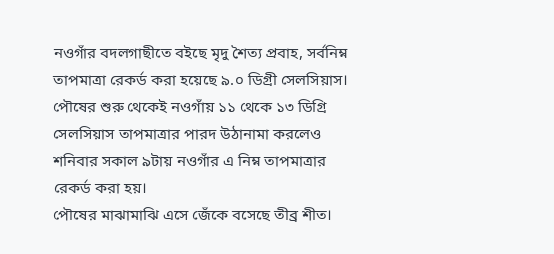নওগাঁর বদলগাছীতে বইছে মৃদু শৈত্য প্রবাহ, সর্বনিম্ন তাপমাত্রা রেকর্ড করা হয়েছে ৯.০ ডিগ্রী সেলসিয়াস। পৌষের শুরু থেকেই নওগাঁয় ১১ থেকে ১৩ ডিগ্রি সেলসিয়াস তাপমাত্রার পারদ উঠানামা করলেও শনিবার সকাল ৯টায় নওগাঁর এ নিম্ন তাপমাত্রার রেকর্ড করা হয়।
পৌষের মাঝামাঝি এসে জেঁকে বসেছে তীব্র শীত।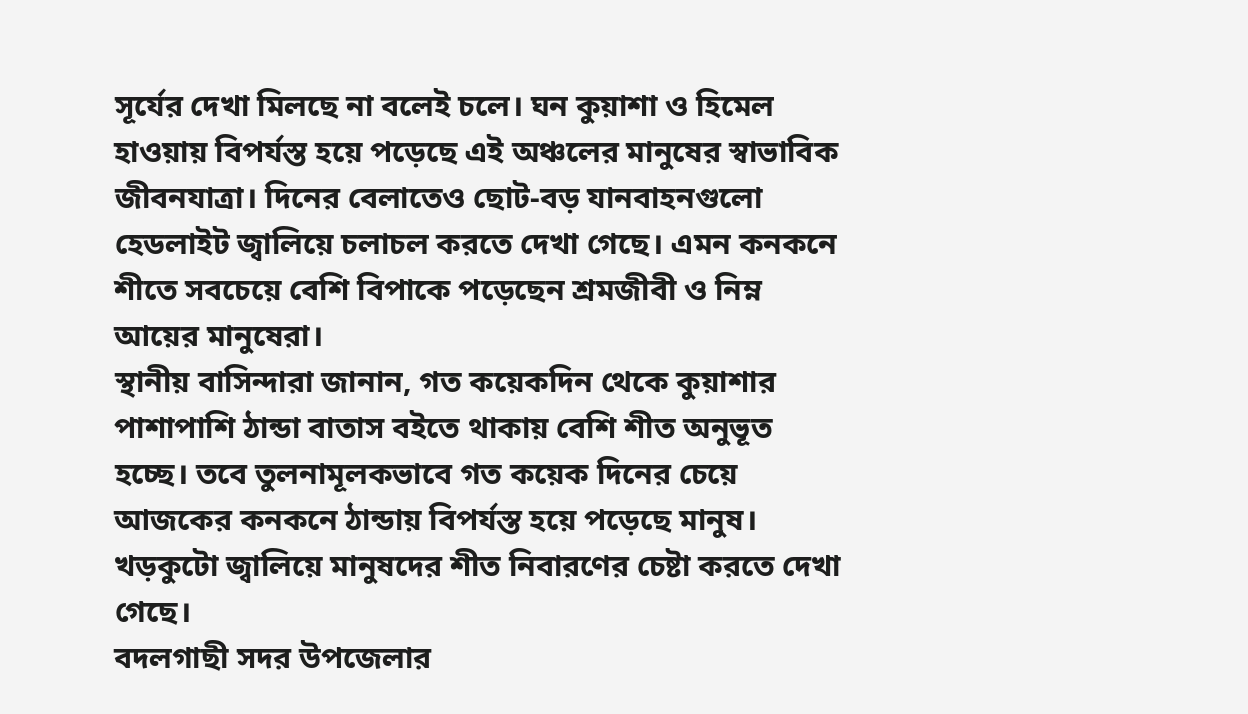সূর্যের দেখা মিলছে না বলেই চলে। ঘন কুয়াশা ও হিমেল হাওয়ায় বিপর্যস্ত হয়ে পড়েছে এই অঞ্চলের মানুষের স্বাভাবিক জীবনযাত্রা। দিনের বেলাতেও ছোট-বড় যানবাহনগুলো হেডলাইট জ্বালিয়ে চলাচল করতে দেখা গেছে। এমন কনকনে শীতে সবচেয়ে বেশি বিপাকে পড়েছেন শ্রমজীবী ও নিম্ন আয়ের মানুষেরা।
স্থানীয় বাসিন্দারা জানান, গত কয়েকদিন থেকে কুয়াশার পাশাপাশি ঠান্ডা বাতাস বইতে থাকায় বেশি শীত অনুভূত হচ্ছে। তবে তুলনামূলকভাবে গত কয়েক দিনের চেয়ে আজকের কনকনে ঠান্ডায় বিপর্যস্ত হয়ে পড়েছে মানুষ। খড়কুটো জ্বালিয়ে মানুষদের শীত নিবারণের চেষ্টা করতে দেখা গেছে।
বদলগাছী সদর উপজেলার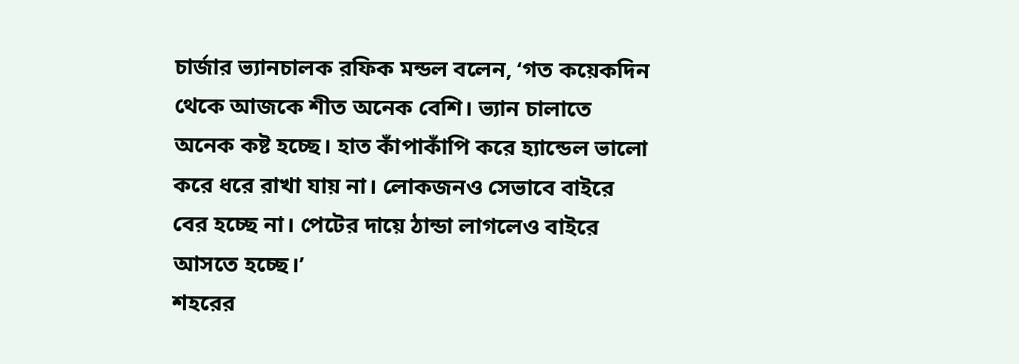চার্জার ভ্যানচালক রফিক মন্ডল বলেন, ‘গত কয়েকদিন থেকে আজকে শীত অনেক বেশি। ভ্যান চালাতে অনেক কষ্ট হচ্ছে। হাত কাঁপাকাঁপি করে হ্যান্ডেল ভালো করে ধরে রাখা যায় না। লোকজনও সেভাবে বাইরে বের হচ্ছে না। পেটের দায়ে ঠান্ডা লাগলেও বাইরে আসতে হচ্ছে।’
শহরের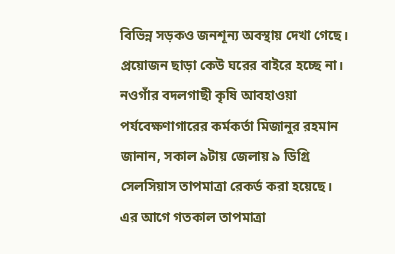বিভিন্ন সড়কও জনশূন্য অবস্থায় দেখা গেছে। প্রয়োজন ছাড়া কেউ ঘরের বাইরে হচ্ছে না।
নওগাঁর বদলগাছী কৃষি আবহাওয়া পর্যবেক্ষণাগারের কর্মকর্তা মিজানুর রহমান জানান, সকাল ৯টায় জেলায় ৯ ডিগ্রি সেলসিয়াস তাপমাত্রা রেকর্ড করা হয়েছে। এর আগে গতকাল তাপমাত্রা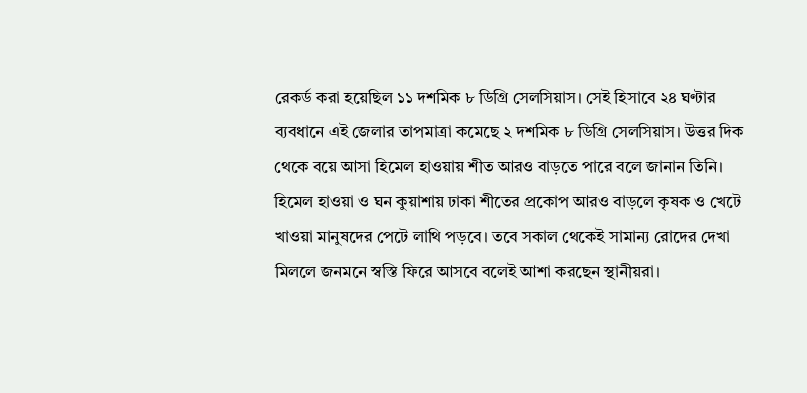রেকর্ড করা হয়েছিল ১১ দশমিক ৮ ডিগ্রি সেলসিয়াস। সেই হিসাবে ২৪ ঘণ্টার ব্যবধানে এই জেলার তাপমাত্রা কমেছে ২ দশমিক ৮ ডিগ্রি সেলসিয়াস। উত্তর দিক থেকে বয়ে আসা হিমেল হাওয়ায় শীত আরও বাড়তে পারে বলে জানান তিনি।
হিমেল হাওয়া ও ঘন কুয়াশায় ঢাকা শীতের প্রকোপ আরও বাড়লে কৃষক ও খেটে খাওয়া মানুষদের পেটে লাথি পড়বে। তবে সকাল থেকেই সামান্য রোদের দেখা মিললে জনমনে স্বস্তি ফিরে আসবে বলেই আশা করছেন স্থানীয়রা।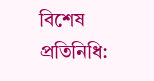বিশেষ প্রতিনিধি: